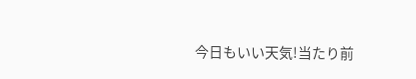今日もいい天気!当たり前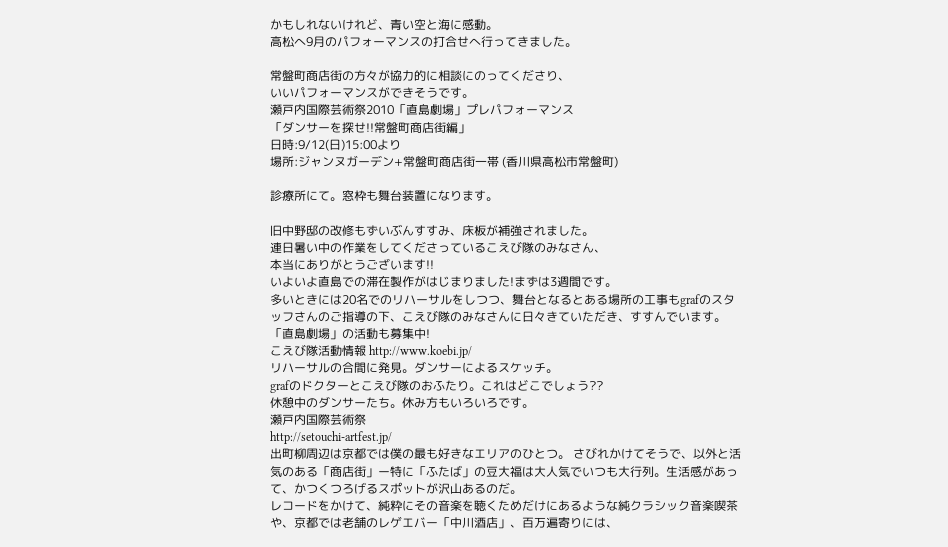かもしれないけれど、青い空と海に感動。
高松へ9月のパフォーマンスの打合せへ行ってきました。

常盤町商店街の方々が協力的に相談にのってくださり、
いいパフォーマンスができそうです。
瀬戸内国際芸術祭2010「直島劇場」プレパフォーマンス
「ダンサーを探せ!!常盤町商店街編」
日時:9/12(日)15:00より
場所:ジャンヌガーデン+常盤町商店街一帯 (香川県高松市常盤町)

診療所にて。窓枠も舞台装置になります。

旧中野邸の改修もずいぶんすすみ、床板が補強されました。
連日暑い中の作業をしてくださっているこえび隊のみなさん、
本当にありがとうございます!!
いよいよ直島での滞在製作がはじまりました!まずは3週間です。
多いときには20名でのリハーサルをしつつ、舞台となるとある場所の工事もgrafのスタッフさんのご指導の下、こえび隊のみなさんに日々きていただき、すすんでいます。
「直島劇場」の活動も募集中!
こえび隊活動情報 http://www.koebi.jp/
リハーサルの合間に発見。ダンサーによるスケッチ。
grafのドクターとこえび隊のおふたり。これはどこでしょう??
休憩中のダンサーたち。休み方もいろいろです。
瀬戸内国際芸術祭
http://setouchi-artfest.jp/
出町柳周辺は京都では僕の最も好きなエリアのひとつ。 さびれかけてそうで、以外と活気のある「商店街」ー特に「ふたば」の豆大福は大人気でいつも大行列。生活感があって、かつくつろげるスポットが沢山あるのだ。
レコードをかけて、純粋にその音楽を聴くためだけにあるような純クラシック音楽喫茶や、京都では老舗のレゲエバー「中川酒店」、百万遍寄りには、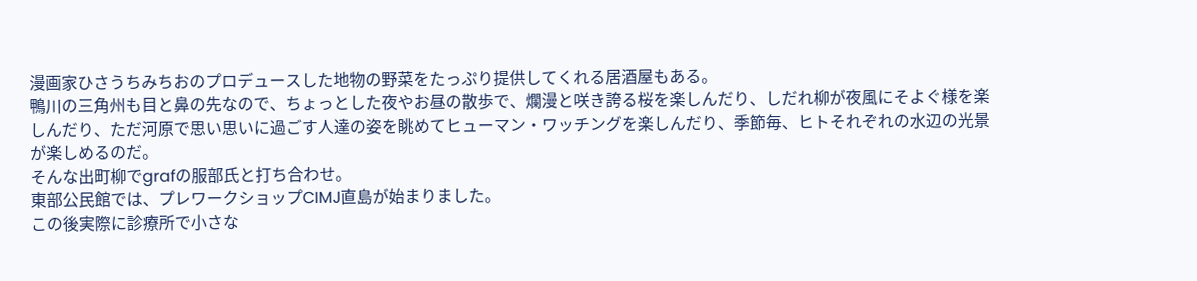漫画家ひさうちみちおのプロデュースした地物の野菜をたっぷり提供してくれる居酒屋もある。
鴨川の三角州も目と鼻の先なので、ちょっとした夜やお昼の散歩で、爛漫と咲き誇る桜を楽しんだり、しだれ柳が夜風にそよぐ様を楽しんだり、ただ河原で思い思いに過ごす人達の姿を眺めてヒューマン・ワッチングを楽しんだり、季節毎、ヒトそれぞれの水辺の光景が楽しめるのだ。
そんな出町柳でgrafの服部氏と打ち合わせ。
東部公民館では、プレワークショップCIMJ直島が始まりました。
この後実際に診療所で小さな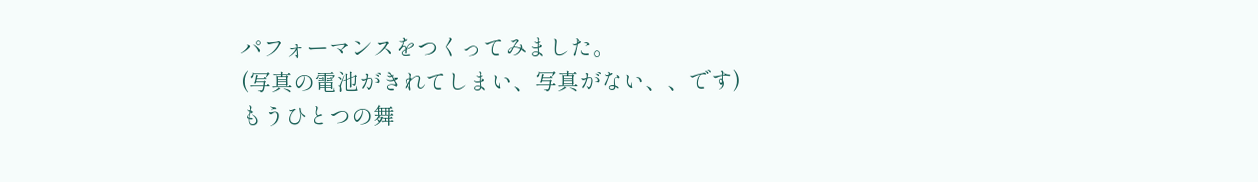パフォーマンスをつくってみました。
(写真の電池がきれてしまい、写真がない、、です)
もうひとつの舞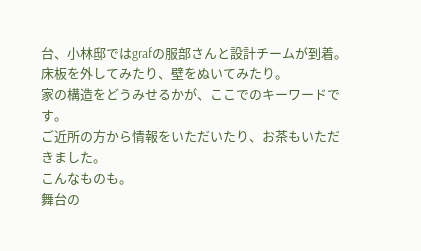台、小林邸ではgrafの服部さんと設計チームが到着。
床板を外してみたり、壁をぬいてみたり。
家の構造をどうみせるかが、ここでのキーワードです。
ご近所の方から情報をいただいたり、お茶もいただきました。
こんなものも。
舞台の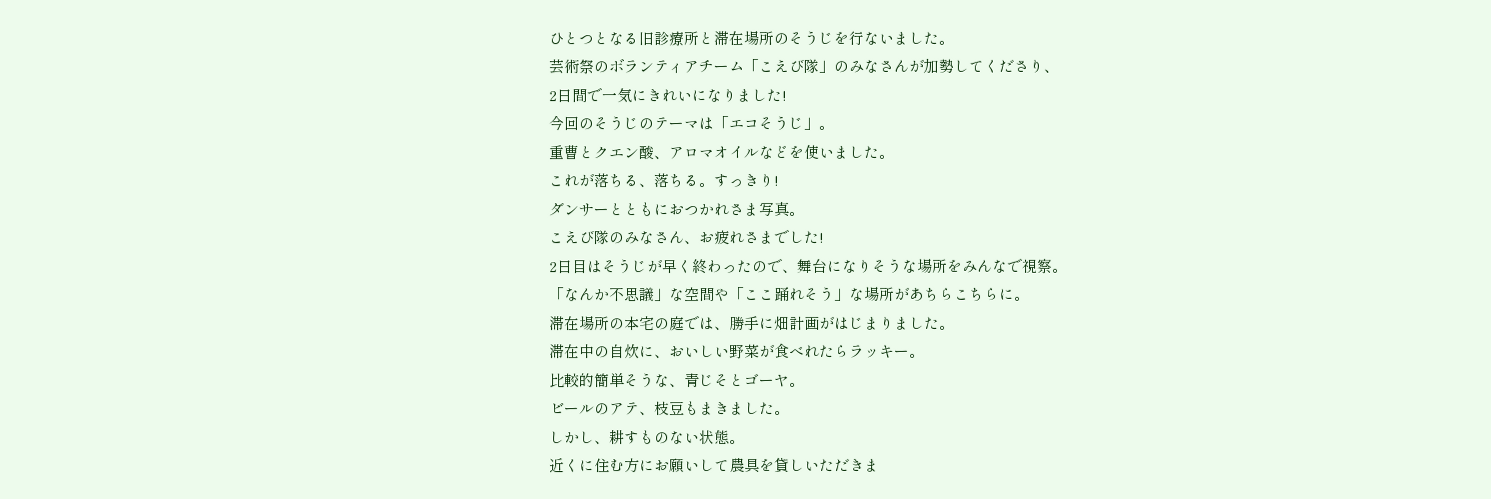ひとつとなる旧診療所と滞在場所のそうじを行ないました。
芸術祭のボランティアチーム「こえび隊」のみなさんが加勢してくださり、
2日間で一気にきれいになりました!
今回のそうじのテーマは「エコそうじ」。
重曹とクエン酸、アロマオイルなどを使いました。
これが落ちる、落ちる。すっきり!
ダンサーとともにおつかれさま写真。
こえび隊のみなさん、お疲れさまでした!
2日目はそうじが早く終わったので、舞台になりそうな場所をみんなで視察。
「なんか不思議」な空間や「ここ踊れそう」な場所があちらこちらに。
滞在場所の本宅の庭では、勝手に畑計画がはじまりました。
滞在中の自炊に、おいしい野菜が食べれたらラッキー。
比較的簡単そうな、青じそとゴーヤ。
ビールのアテ、枝豆もまきました。
しかし、耕すものない状態。
近くに住む方にお願いして農具を貸しいただきま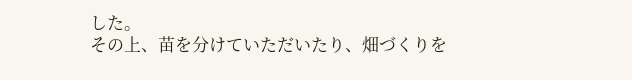した。
その上、苗を分けていただいたり、畑づくりを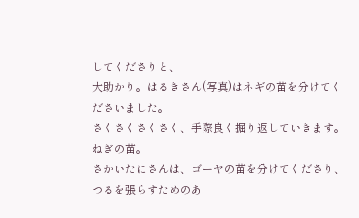してくださりと、
大助かり。はるきさん(写真)はネギの苗を分けてくださいました。
さくさくさくさく、手際良く掘り返していきます。
ねぎの苗。
さかいたにさんは、ゴーヤの苗を分けてくださり、
つるを張らすためのあ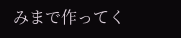みまで作ってく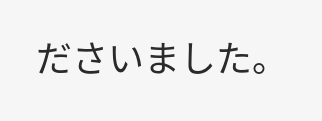ださいました。